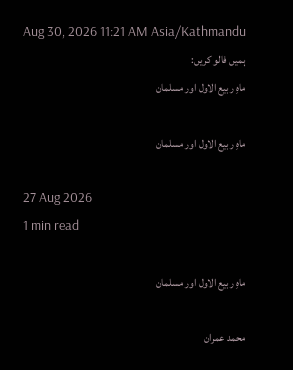Aug 30, 2026 11:21 AM Asia/Kathmandu
ہمیں فالو کریں:
ماہِ ربیع الاول اور مسلمان

ماہِ ربیع الاول اور مسلمان

27 Aug 2026
1 min read

ماہِ ربیع الاول اور مسلمان

محمد عمران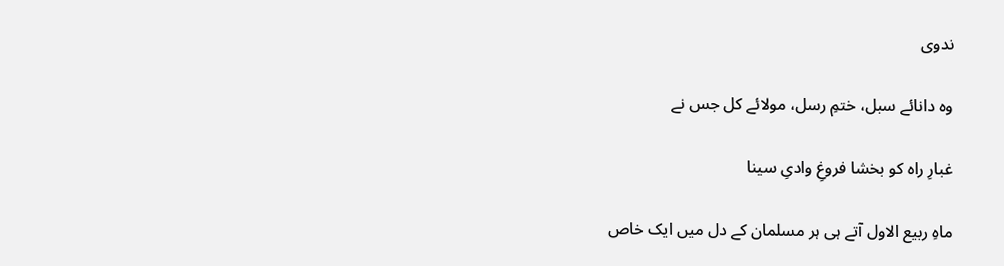ندوی

وہ دانائے سبل، ختمِ رسل، مولائے کل جس نے

غبارِ راہ کو بخشا فروغِ وادیِ سینا

ماہِ ربیع الاول آتے ہی ہر مسلمان کے دل میں ایک خاص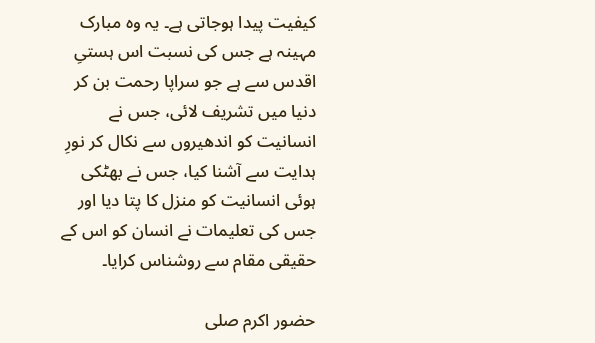کیفیت پیدا ہوجاتی ہے۔ یہ وہ مبارک مہینہ ہے جس کی نسبت اس ہستیِ اقدس سے ہے جو سراپا رحمت بن کر دنیا میں تشریف لائی، جس نے انسانیت کو اندھیروں سے نکال کر نورِ ہدایت سے آشنا کیا، جس نے بھٹکی ہوئی انسانیت کو منزل کا پتا دیا اور جس کی تعلیمات نے انسان کو اس کے حقیقی مقام سے روشناس کرایا۔

حضور اکرم صلی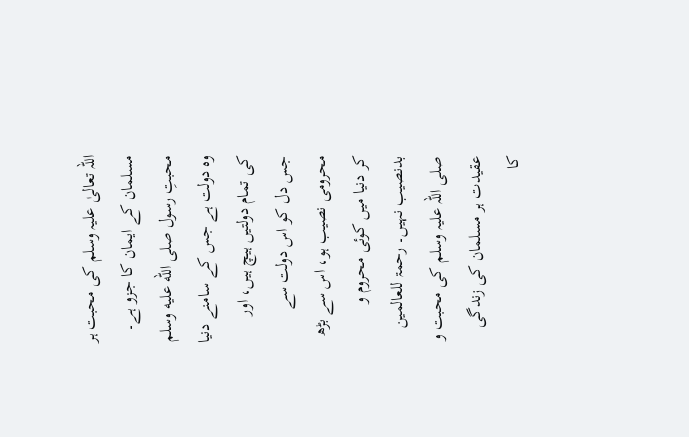اللہ تعالیٰ علیہ وسلم کی محبت ہر مسلمان کے ایمان کا جزو ہے۔ محبتِ رسول صلى الله عليه وسلم وہ دولت ہے جس کے سامنے دنیا کی تمام دولتیں ہیچ ہیں، اور جس دل کو اس دولت سے محرومی نصیب ہو، اس سے بڑھ کر دنیا میں کوئی محروم و بدنصیب نہیں۔ رحمۃ للعالمین صلی اللہ علیہ وسلم کی محبت و عقیدت ہر مسلمان کی زندگی کا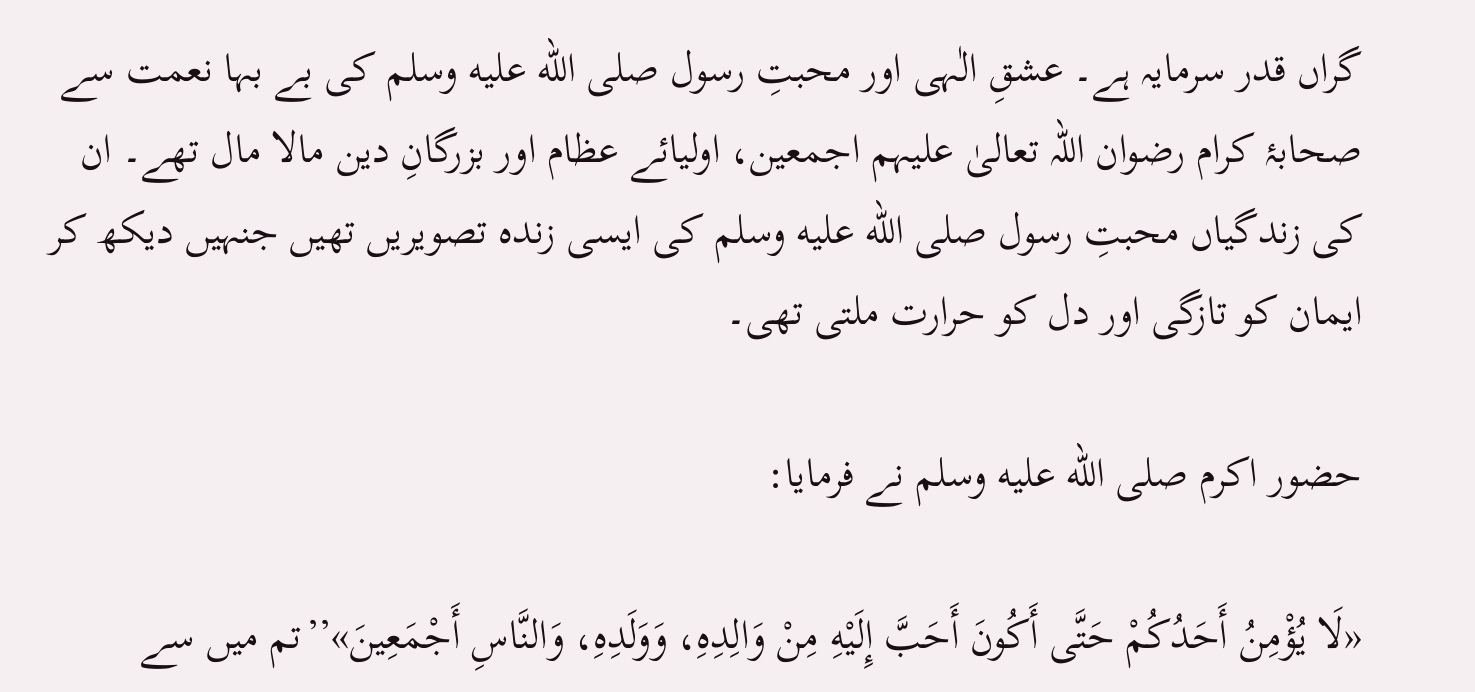گراں قدر سرمایہ ہے۔ عشقِ الٰہی اور محبتِ رسول صلى الله عليه وسلم کی بے بہا نعمت سے صحابۂ کرام رضوان اللہ تعالیٰ علیہم اجمعین، اولیائے عظام اور بزرگانِ دین مالا مال تھے۔ ان کی زندگیاں محبتِ رسول صلى الله عليه وسلم کی ایسی زندہ تصویریں تھیں جنہیں دیکھ کر ایمان کو تازگی اور دل کو حرارت ملتی تھی۔

حضور اکرم صلى الله عليه وسلم نے فرمایا:

«لَا يُؤْمِنُ أَحَدُكُمْ حَتَّى أَكُونَ أَحَبَّ إِلَيْهِ مِنْ وَالِدِهِ، وَوَلَدِهِ، وَالنَّاسِ أَجْمَعِينَ»’’تم میں سے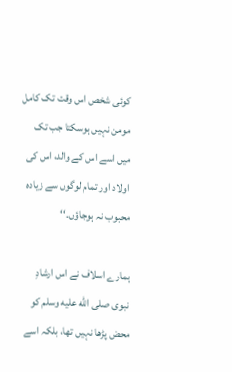کوئی شخص اس وقت تک کامل مومن نہیں ہوسکتا جب تک میں اسے اس کے والد، اس کی اولاد اور تمام لوگوں سے زیادہ محبوب نہ ہوجاؤں۔‘‘

ہمارے اسلاف نے اس ارشادِ نبوی صلى الله عليه وسلم کو محض پڑھا نہیں تھا، بلکہ اسے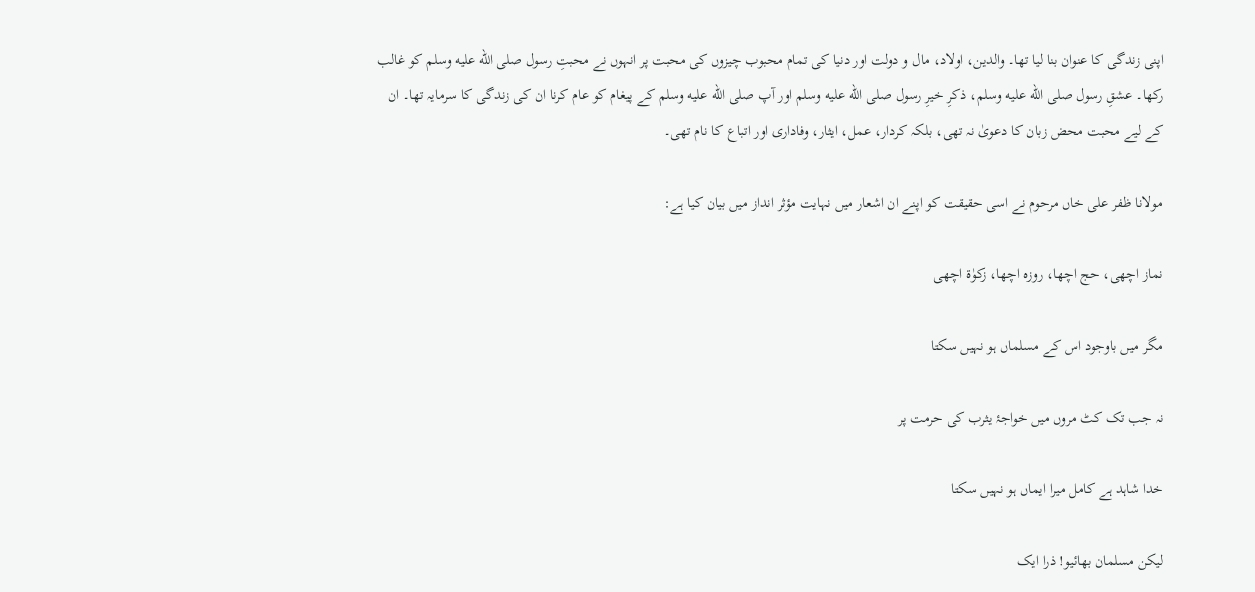اپنی زندگی کا عنوان بنا لیا تھا۔ والدین، اولاد، مال و دولت اور دنیا کی تمام محبوب چیزوں کی محبت پر انہوں نے محبتِ رسول صلى الله عليه وسلم کو غالب رکھا۔ عشقِ رسول صلى الله عليه وسلم، ذکرِ خیرِ رسول صلى الله عليه وسلم اور آپ صلى الله عليه وسلم کے پیغام کو عام کرنا ان کی زندگی کا سرمایہ تھا۔ ان کے لیے محبت محض زبان کا دعویٰ نہ تھی، بلکہ کردار، عمل، ایثار، وفاداری اور اتباع کا نام تھی۔

مولانا ظفر علی خاں مرحوم نے اسی حقیقت کو اپنے ان اشعار میں نہایت مؤثر انداز میں بیان کیا ہے:

نماز اچھی، حج اچھا، روزہ اچھا، زکوٰۃ اچھی

مگر میں باوجود اس کے مسلماں ہو نہیں سکتا

نہ جب تک کٹ مروں میں خواجۂ یثرب کی حرمت پر

خدا شاہد ہے کامل میرا ایماں ہو نہیں سکتا

لیکن مسلمان بھائیو! ذرا ایک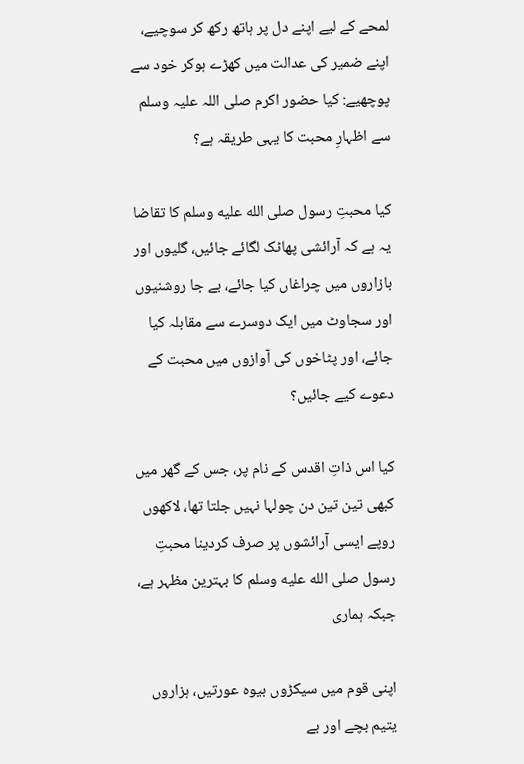لمحے کے لیے اپنے دل پر ہاتھ رکھ کر سوچیے، اپنے ضمیر کی عدالت میں کھڑے ہوکر خود سے پوچھیے: کیا حضور اکرم صلی اللہ علیہ وسلم سے اظہارِ محبت کا یہی طریقہ ہے؟

کیا محبتِ رسول صلى الله عليه وسلم کا تقاضا یہ ہے کہ آرائشی پھاٹک لگائے جائیں، گلیوں اور بازاروں میں چراغاں کیا جائے، بے جا روشنیوں اور سجاوٹ میں ایک دوسرے سے مقابلہ کیا جائے، اور پٹاخوں کی آوازوں میں محبت کے دعوے کیے جائیں؟

کیا اس ذاتِ اقدس کے نام پر، جس کے گھر میں کبھی تین تین دن چولہا نہیں جلتا تھا، لاکھوں روپے ایسی آرائشوں پر صرف کردینا محبتِ رسول صلى الله عليه وسلم کا بہترین مظہر ہے، جبکہ ہماری

اپنی قوم میں سیکڑوں بیوہ عورتیں، ہزاروں یتیم بچے اور بے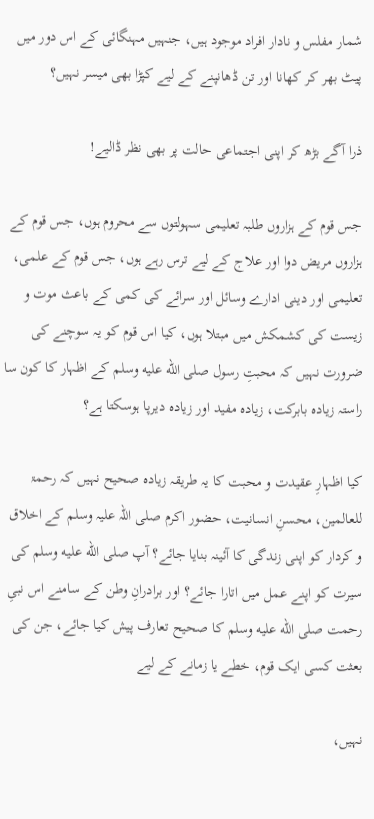شمار مفلس و نادار افراد موجود ہیں، جنہیں مہنگائی کے اس دور میں پیٹ بھر کر کھانا اور تن ڈھانپنے کے لیے کپڑا بھی میسر نہیں؟

ذرا آگے بڑھ کر اپنی اجتماعی حالت پر بھی نظر ڈالیے!

جس قوم کے ہزاروں طلبہ تعلیمی سہولتوں سے محروم ہوں، جس قوم کے ہزاروں مریض دوا اور علاج کے لیے ترس رہے ہوں، جس قوم کے علمی، تعلیمی اور دینی ادارے وسائل اور سرائے کی کمی کے باعث موت و زیست کی کشمکش میں مبتلا ہوں، کیا اس قوم کو یہ سوچنے کی ضرورت نہیں کہ محبتِ رسول صلى الله عليه وسلم کے اظہار کا کون سا راستہ زیادہ بابرکت، زیادہ مفید اور زیادہ دیرپا ہوسکتا ہے؟

کیا اظہارِ عقیدت و محبت کا یہ طریقہ زیادہ صحیح نہیں کہ رحمۃ للعالمین، محسنِ انسانیت، حضور اکرم صلی اللہ علیہ وسلم کے اخلاق و کردار کو اپنی زندگی کا آئینہ بنایا جائے؟ آپ صلى الله عليه وسلم کی سیرت کو اپنے عمل میں اتارا جائے؟ اور برادرانِ وطن کے سامنے اس نبیِ رحمت صلى الله عليه وسلم کا صحیح تعارف پیش کیا جائے، جن کی بعثت کسی ایک قوم، خطے یا زمانے کے لیے

نہیں،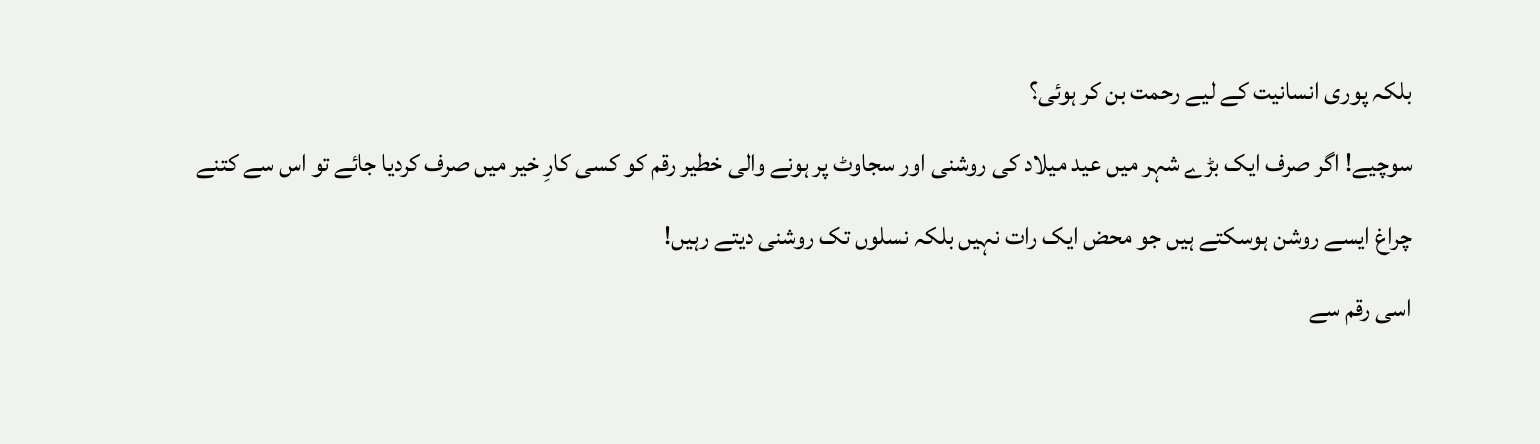بلکہ پوری انسانیت کے لیے رحمت بن کر ہوئی؟

سوچیے! اگر صرف ایک بڑے شہر میں عید میلاد کی روشنی اور سجاوٹ پر ہونے والی خطیر رقم کو کسی کارِ خیر میں صرف کردیا جائے تو اس سے کتنے

چراغ ایسے روشن ہوسکتے ہیں جو محض ایک رات نہیں بلکہ نسلوں تک روشنی دیتے رہیں!

اسی رقم سے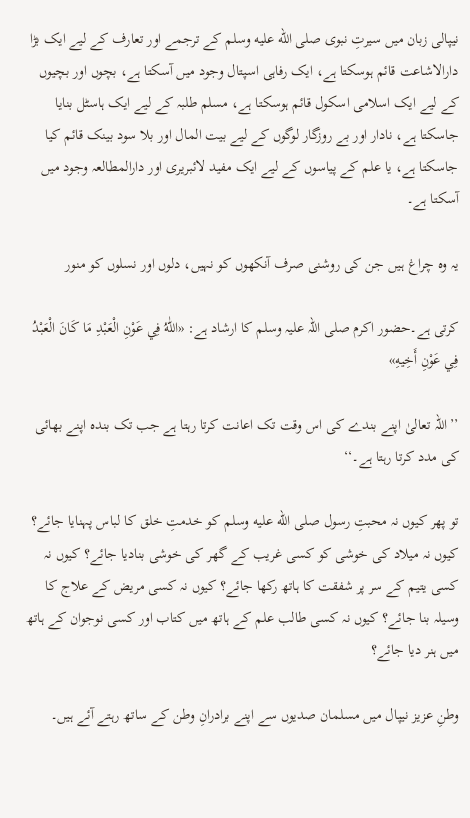نیپالی زبان میں سیرتِ نبوی صلى الله عليه وسلم کے ترجمے اور تعارف کے لیے ایک بڑا دارالاشاعت قائم ہوسکتا ہے، ایک رفاہی اسپتال وجود میں آسکتا ہے، بچوں اور بچیوں کے لیے ایک اسلامی اسکول قائم ہوسکتا ہے، مسلم طلبہ کے لیے ایک ہاسٹل بنایا جاسکتا ہے، نادار اور بے روزگار لوگوں کے لیے بیت المال اور بلا سود بینک قائم کیا جاسکتا ہے، یا علم کے پیاسوں کے لیے ایک مفید لائبریری اور دارالمطالعہ وجود میں آسکتا ہے۔

یہ وہ چراغ ہیں جن کی روشنی صرف آنکھوں کو نہیں، دلوں اور نسلوں کو منور

کرتی ہے۔حضور اکرم صلی اللہ علیہ وسلم کا ارشاد ہے: «اللّٰهُ فِي عَوْنِ الْعَبْدِ مَا كَانَ الْعَبْدُ فِي عَوْنِ أَخِيهِ»

’’اللہ تعالیٰ اپنے بندے کی اس وقت تک اعانت کرتا رہتا ہے جب تک بندہ اپنے بھائی کی مدد کرتا رہتا ہے۔‘‘

تو پھر کیوں نہ محبتِ رسول صلى الله عليه وسلم کو خدمتِ خلق کا لباس پہنایا جائے؟ کیوں نہ میلاد کی خوشی کو کسی غریب کے گھر کی خوشی بنادیا جائے؟ کیوں نہ کسی یتیم کے سر پر شفقت کا ہاتھ رکھا جائے؟ کیوں نہ کسی مریض کے علاج کا وسیلہ بنا جائے؟ کیوں نہ کسی طالب علم کے ہاتھ میں کتاب اور کسی نوجوان کے ہاتھ میں ہنر دیا جائے؟

وطنِ عزیز نیپال میں مسلمان صدیوں سے اپنے برادرانِ وطن کے ساتھ رہتے آئے ہیں۔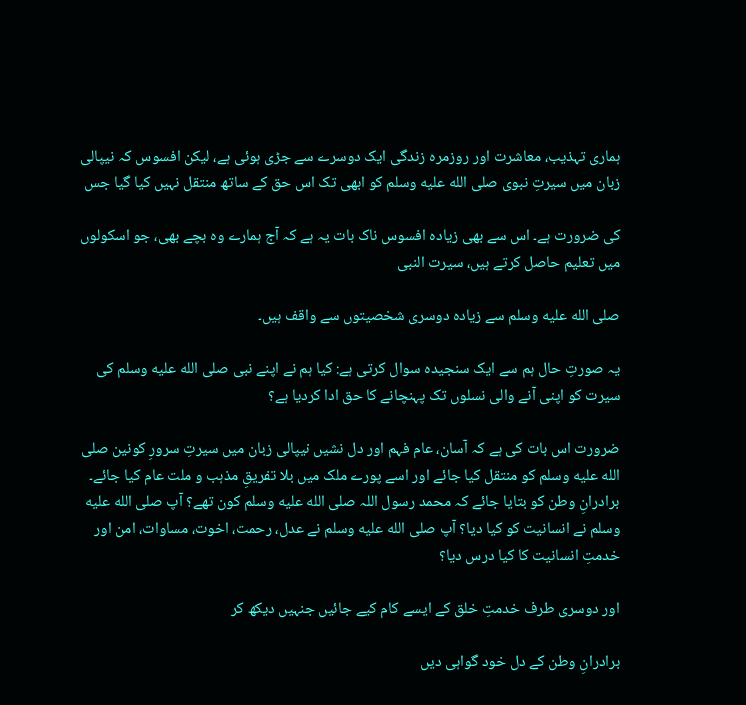ہماری تہذیب، معاشرت اور روزمرہ زندگی ایک دوسرے سے جڑی ہوئی ہے، لیکن افسوس کہ نیپالی زبان میں سیرتِ نبوی صلى الله عليه وسلم کو ابھی تک اس حق کے ساتھ منتقل نہیں کیا گیا جس

کی ضرورت ہے۔ اس سے بھی زیادہ افسوس ناک بات یہ ہے کہ آج ہمارے وہ بچے بھی، جو اسکولوں میں تعلیم حاصل کرتے ہیں، سیرت النبی

صلى الله عليه وسلم سے زیادہ دوسری شخصیتوں سے واقف ہیں۔

یہ صورتِ حال ہم سے ایک سنجیدہ سوال کرتی ہے: کیا ہم نے اپنے نبی صلى الله عليه وسلم کی سیرت کو اپنی آنے والی نسلوں تک پہنچانے کا حق ادا کردیا ہے؟

ضرورت اس بات کی ہے کہ آسان، عام فہم اور دل نشیں نیپالی زبان میں سیرتِ سرورِ کونین صلى الله عليه وسلم کو منتقل کیا جائے اور اسے پورے ملک میں بلا تفریقِ مذہب و ملت عام کیا جائے۔ برادرانِ وطن کو بتایا جائے کہ محمد رسول اللہ صلى الله عليه وسلم کون تھے؟ آپ صلى الله عليه وسلم نے انسانیت کو کیا دیا؟ آپ صلى الله عليه وسلم نے عدل، رحمت، اخوت، مساوات، امن اور خدمتِ انسانیت کا کیا درس دیا؟

اور دوسری طرف خدمتِ خلق کے ایسے کام کیے جائیں جنہیں دیکھ کر

برادرانِ وطن کے دل خود گواہی دیں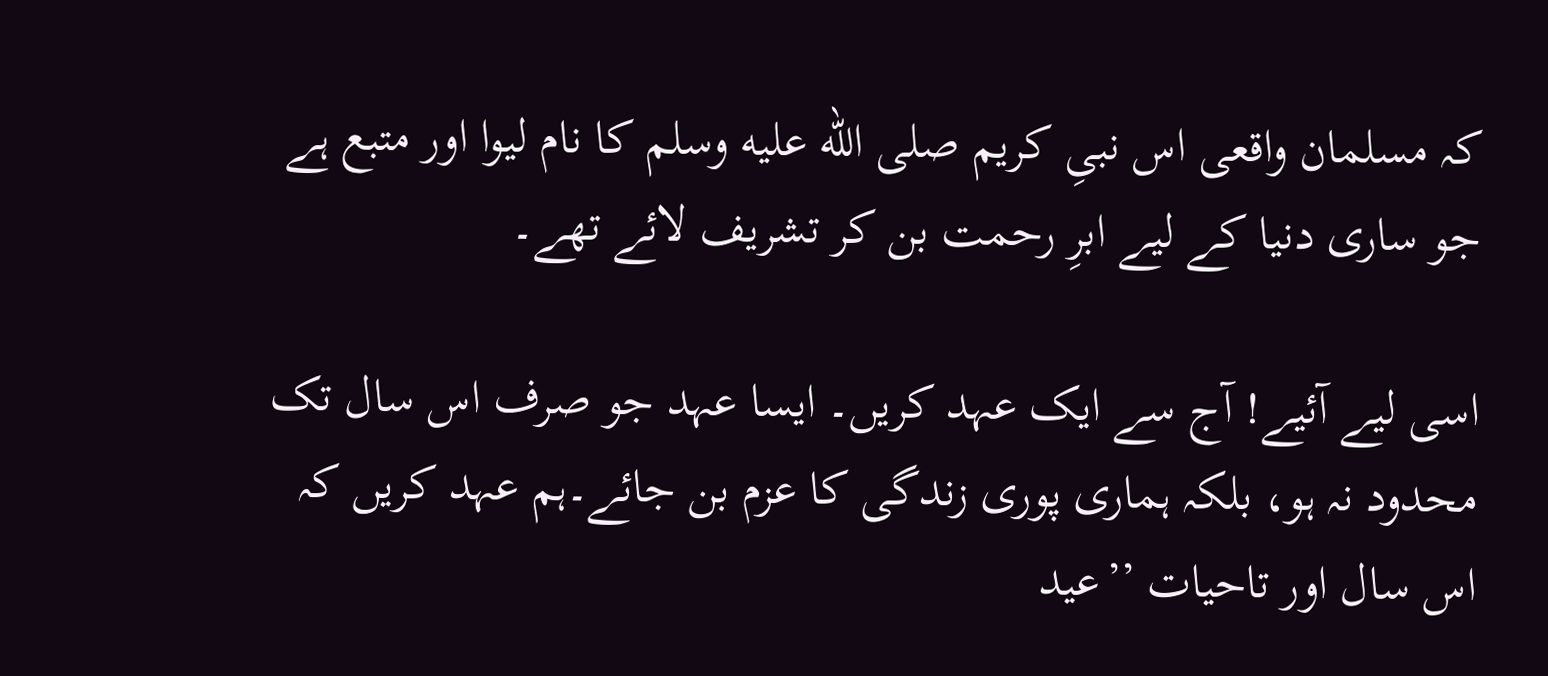کہ مسلمان واقعی اس نبیِ کریم صلى الله عليه وسلم کا نام لیوا اور متبع ہے جو ساری دنیا کے لیے ابرِ رحمت بن کر تشریف لائے تھے۔

اسی لیے آئیے! آج سے ایک عہد کریں۔ ایسا عہد جو صرف اس سال تک محدود نہ ہو، بلکہ ہماری پوری زندگی کا عزم بن جائے۔ہم عہد کریں کہ اس سال اور تاحیات ’’عید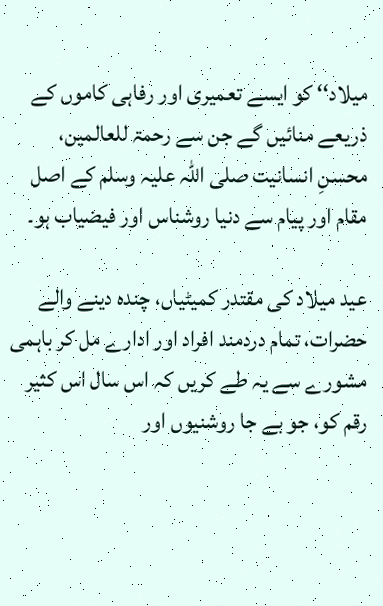میلاد‘‘ کو ایسے تعمیری اور رفاہی کاموں کے ذریعے منائیں گے جن سے رحمۃ للعالمین، محسنِ انسانیت صلی اللہ علیہ وسلم کے اصل مقام اور پیام سے دنیا روشناس اور فیضیاب ہو۔

عید میلاد کی مقتدر کمیٹیاں، چندہ دینے والے حضرات، تمام دردمند افراد اور ادارے مل کر باہمی مشورے سے یہ طے کریں کہ اس سال اس کثیر رقم کو، جو بے جا روشنیوں اور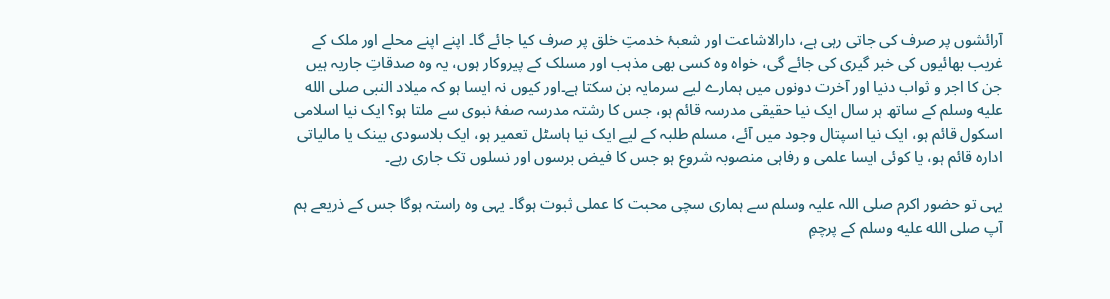آرائشوں پر صرف کی جاتی رہی ہے، دارالاشاعت اور شعبۂ خدمتِ خلق پر صرف کیا جائے گا۔ اپنے اپنے محلے اور ملک کے غریب بھائیوں کی خبر گیری کی جائے گی، خواہ وہ کسی بھی مذہب اور مسلک کے پیروکار ہوں، یہ وہ صدقاتِ جاریہ ہیں جن کا اجر و ثواب دنیا اور آخرت دونوں میں ہمارے لیے سرمایہ بن سکتا ہے۔اور کیوں نہ ایسا ہو کہ میلاد النبی صلى الله عليه وسلم کے ساتھ ہر سال ایک نیا حقیقی مدرسہ قائم ہو، جس کا رشتہ مدرسہ صفۂ نبوی سے ملتا ہو؟ ایک نیا اسلامی اسکول قائم ہو، ایک نیا اسپتال وجود میں آئے، مسلم طلبہ کے لیے ایک نیا ہاسٹل تعمیر ہو، ایک بلاسودی بینک یا مالیاتی ادارہ قائم ہو، یا کوئی ایسا علمی و رفاہی منصوبہ شروع ہو جس کا فیض برسوں اور نسلوں تک جاری رہے۔

یہی تو حضور اکرم صلی اللہ علیہ وسلم سے ہماری سچی محبت کا عملی ثبوت ہوگا۔ یہی وہ راستہ ہوگا جس کے ذریعے ہم آپ صلى الله عليه وسلم کے پرچمِ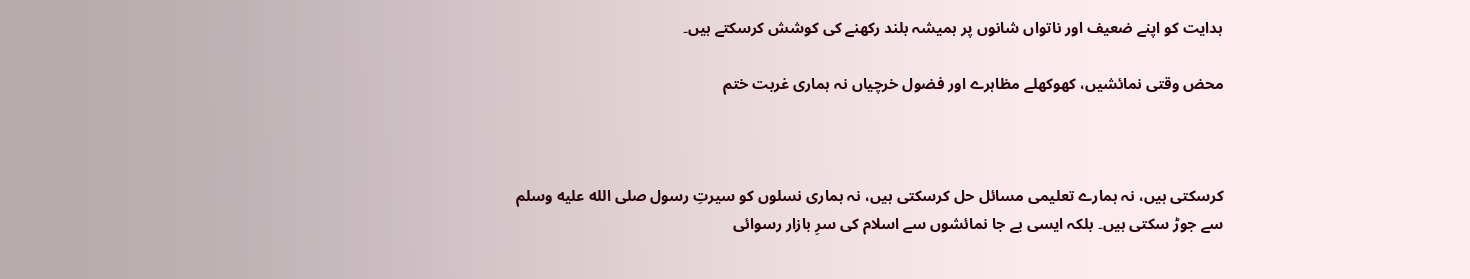ہدایت کو اپنے ضعیف اور ناتواں شانوں پر ہمیشہ بلند رکھنے کی کوشش کرسکتے ہیں۔

محض وقتی نمائشیں، کھوکھلے مظاہرے اور فضول خرچیاں نہ ہماری غربت ختم



کرسکتی ہیں، نہ ہمارے تعلیمی مسائل حل کرسکتی ہیں، نہ ہماری نسلوں کو سیرتِ رسول صلى الله عليه وسلم سے جوڑ سکتی ہیں۔ بلکہ ایسی بے جا نمائشوں سے اسلام کی سرِ بازار رسوائی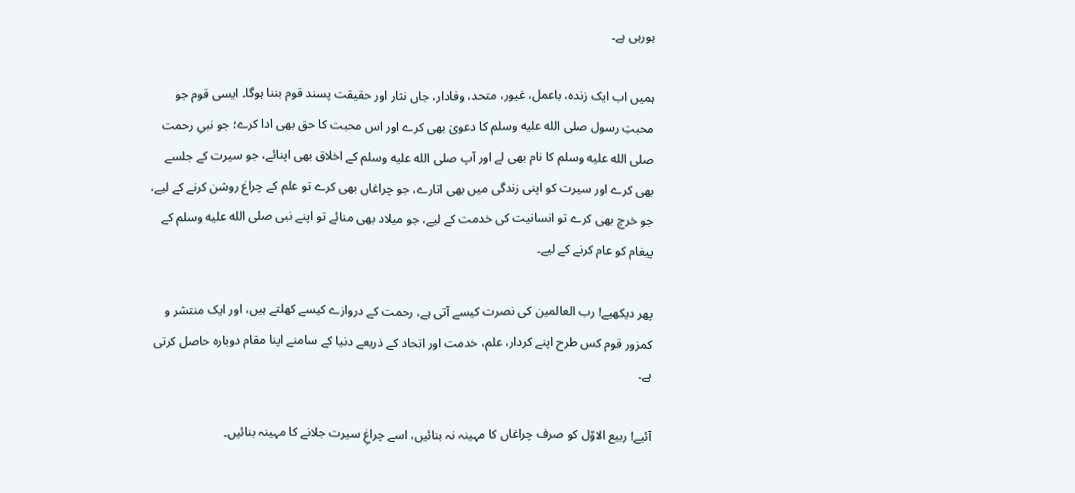ہورہی ہے۔

ہمیں اب ایک زندہ، باعمل، غیور، متحد، وفادار، جاں نثار اور حقیقت پسند قوم بننا ہوگا۔ ایسی قوم جو محبتِ رسول صلى الله عليه وسلم کا دعویٰ بھی کرے اور اس محبت کا حق بھی ادا کرے؛ جو نبیِ رحمت صلى الله عليه وسلم کا نام بھی لے اور آپ صلى الله عليه وسلم کے اخلاق بھی اپنائے، جو سیرت کے جلسے بھی کرے اور سیرت کو اپنی زندگی میں بھی اتارے، جو چراغاں بھی کرے تو علم کے چراغ روشن کرنے کے لیے، جو خرچ بھی کرے تو انسانیت کی خدمت کے لیے، جو میلاد بھی منائے تو اپنے نبی صلى الله عليه وسلم کے پیغام کو عام کرنے کے لیے۔

پھر دیکھیے! رب العالمین کی نصرت کیسے آتی ہے، رحمت کے دروازے کیسے کھلتے ہیں، اور ایک منتشر و کمزور قوم کس طرح اپنے کردار، علم، خدمت اور اتحاد کے ذریعے دنیا کے سامنے اپنا مقام دوبارہ حاصل کرتی ہے۔

آئیے! ربیع الاوّل کو صرف چراغاں کا مہینہ نہ بنائیں، اسے چراغِ سیرت جلانے کا مہینہ بنائیں۔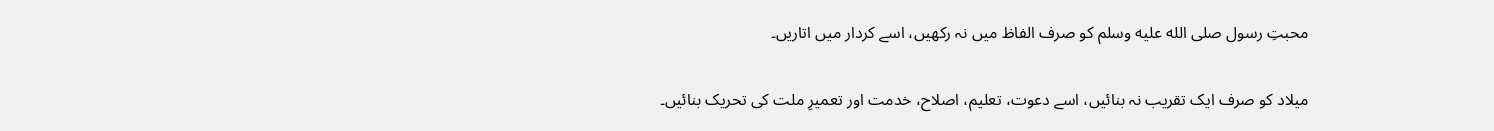محبتِ رسول صلى الله عليه وسلم کو صرف الفاظ میں نہ رکھیں، اسے کردار میں اتاریں۔

میلاد کو صرف ایک تقریب نہ بنائیں، اسے دعوت، تعلیم، اصلاح، خدمت اور تعمیرِ ملت کی تحریک بنائیں۔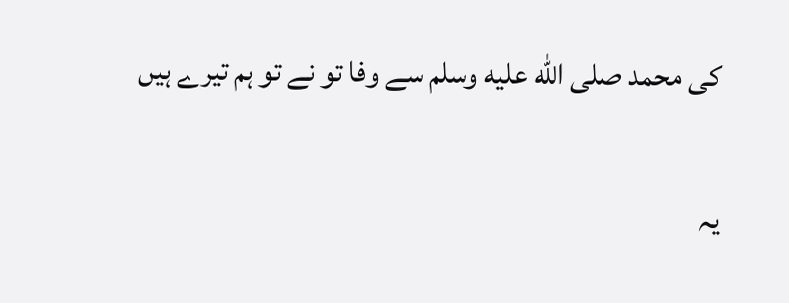کی محمد صلى الله عليه وسلم سے وفا تو نے تو ہم تیرے ہیں

یہ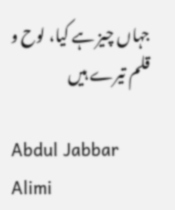جہاں چیز ہے کیا، لوح و قلم تیرے ہیں

Abdul Jabbar Alimi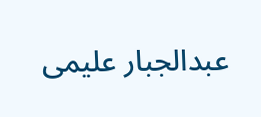عبدالجبار علیمی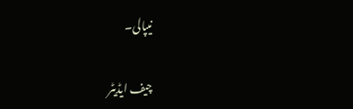نیپالی۔

چیف ایڈیٹر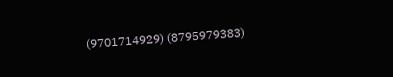(9701714929) (8795979383)